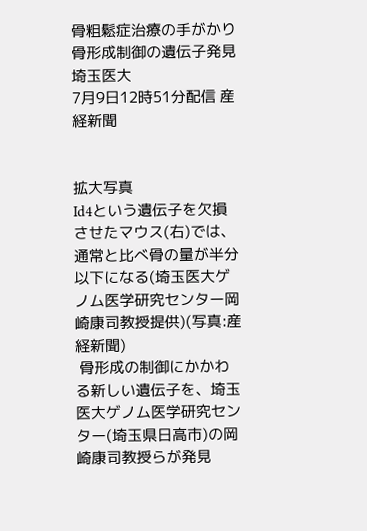骨粗鬆症治療の手がかり 骨形成制御の遺伝子発見 埼玉医大
7月9日12時51分配信 産経新聞


拡大写真
Id4という遺伝子を欠損させたマウス(右)では、通常と比べ骨の量が半分以下になる(埼玉医大ゲノム医学研究センター岡崎康司教授提供)(写真:産経新聞)
 骨形成の制御にかかわる新しい遺伝子を、埼玉医大ゲノム医学研究センター(埼玉県日高市)の岡崎康司教授らが発見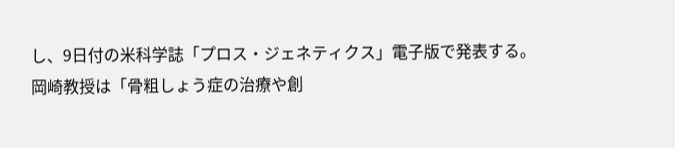し、9日付の米科学誌「プロス・ジェネティクス」電子版で発表する。岡崎教授は「骨粗しょう症の治療や創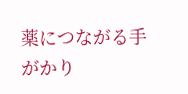薬につながる手がかり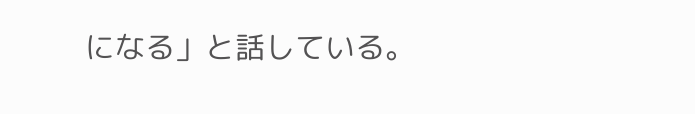になる」と話している。